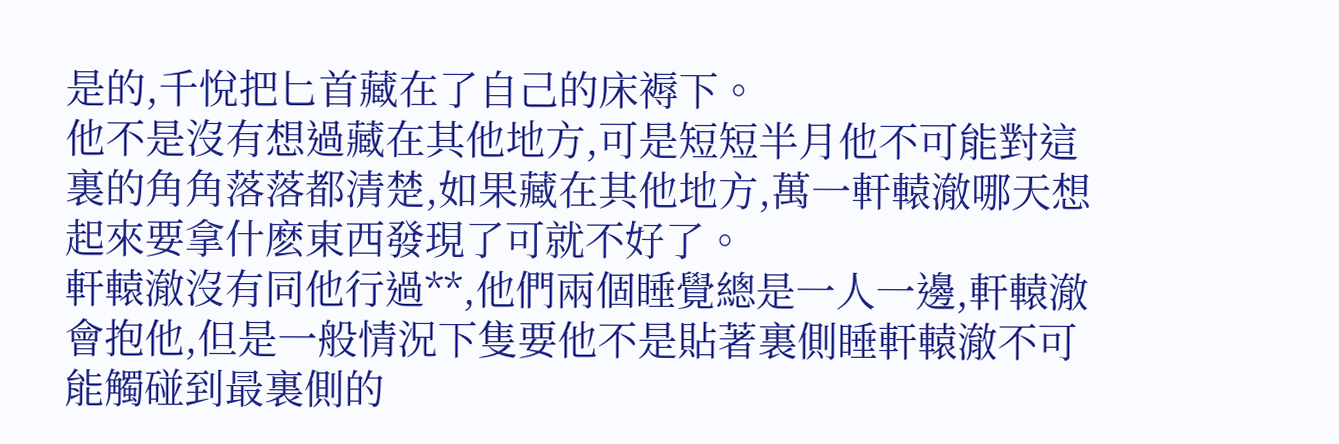是的,千悅把匕首藏在了自己的床褥下。
他不是沒有想過藏在其他地方,可是短短半月他不可能對這裏的角角落落都清楚,如果藏在其他地方,萬一軒轅澈哪天想起來要拿什麽東西發現了可就不好了。
軒轅澈沒有同他行過**,他們兩個睡覺總是一人一邊,軒轅澈會抱他,但是一般情況下隻要他不是貼著裏側睡軒轅澈不可能觸碰到最裏側的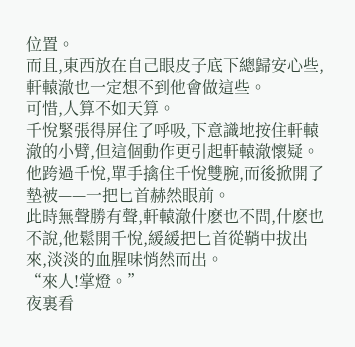位置。
而且,東西放在自己眼皮子底下總歸安心些,軒轅澈也一定想不到他會做這些。
可惜,人算不如天算。
千悅緊張得屏住了呼吸,下意識地按住軒轅澈的小臂,但這個動作更引起軒轅澈懷疑。
他跨過千悅,單手擒住千悅雙腕,而後掀開了墊被——一把匕首赫然眼前。
此時無聲勝有聲,軒轅澈什麽也不問,什麽也不說,他鬆開千悅,緩緩把匕首從鞘中拔出來,淡淡的血腥味悄然而出。
“來人!掌燈。”
夜裏看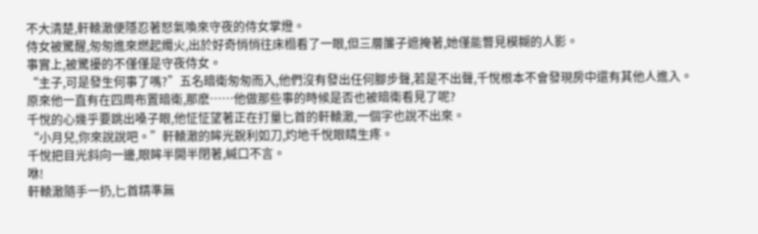不大清楚,軒轅澈便隱忍著怒氣喚來守夜的侍女掌燈。
侍女被驚醒,匆匆進來燃起燭火,出於好奇悄悄往床榻看了一眼,但三層簾子遮掩著,她僅能瞥見模糊的人影。
事實上,被驚擾的不僅僅是守夜侍女。
“主子,可是發生何事了嗎?”五名暗衛匆匆而入,他們沒有發出任何腳步聲,若是不出聲,千悅根本不會發現房中還有其他人進入。
原來他一直有在四周布置暗衛,那麽……他做那些事的時候是否也被暗衛看見了呢?
千悅的心幾乎要跳出嗓子眼,他怔怔望著正在打量匕首的軒轅澈,一個字也說不出來。
“小月兒,你來說說吧。”軒轅澈的眸光銳利如刀,灼地千悅眼睛生疼。
千悅把目光斜向一邊,眼眸半開半閉著,緘口不言。
咻!
軒轅澈隨手一扔,匕首精準無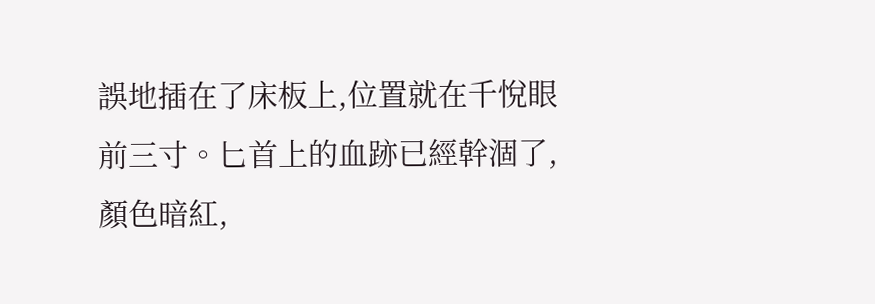誤地插在了床板上,位置就在千悅眼前三寸。匕首上的血跡已經幹涸了,顏色暗紅,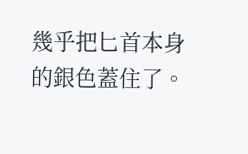幾乎把匕首本身的銀色蓋住了。